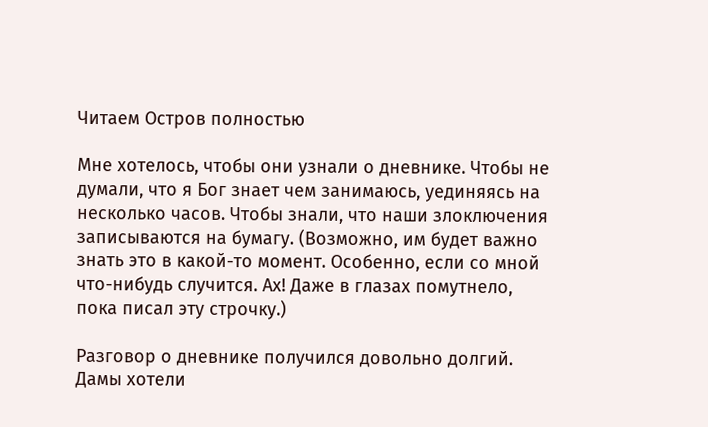Читаем Остров полностью

Мне хотелось, чтобы они узнали о дневнике. Чтобы не думали, что я Бог знает чем занимаюсь, уединяясь на несколько часов. Чтобы знали, что наши злоключения записываются на бумагу. (Возможно, им будет важно знать это в какой-то момент. Особенно, если со мной что-нибудь случится. Ах! Даже в глазах помутнело, пока писал эту строчку.)

Разговор о дневнике получился довольно долгий. Дамы хотели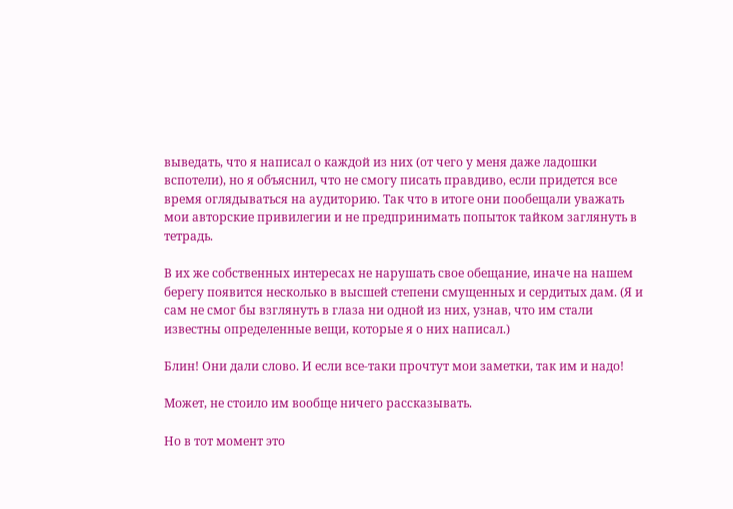выведать, что я написал о каждой из них (от чего у меня даже ладошки вспотели), но я объяснил, что не смогу писать правдиво, если придется все время оглядываться на аудиторию. Так что в итоге они пообещали уважать мои авторские привилегии и не предпринимать попыток тайком заглянуть в тетрадь.

В их же собственных интересах не нарушать свое обещание, иначе на нашем берегу появится несколько в высшей степени смущенных и сердитых дам. (Я и сам не смог бы взглянуть в глаза ни одной из них, узнав, что им стали известны определенные вещи, которые я о них написал.)

Блин! Они дали слово. И если все-таки прочтут мои заметки, так им и надо!

Может, не стоило им вообще ничего рассказывать.

Но в тот момент это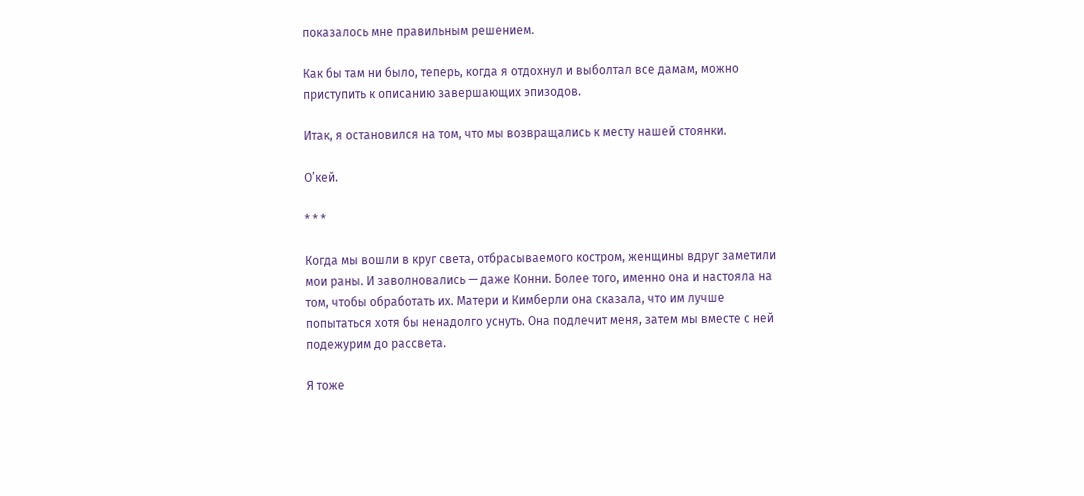показалось мне правильным решением.

Как бы там ни было, теперь, когда я отдохнул и выболтал все дамам, можно приступить к описанию завершающих эпизодов.

Итак, я остановился на том, что мы возвращались к месту нашей стоянки.

О’кей.

* * *

Когда мы вошли в круг света, отбрасываемого костром, женщины вдруг заметили мои раны. И заволновались — даже Конни. Более того, именно она и настояла на том, чтобы обработать их. Матери и Кимберли она сказала, что им лучше попытаться хотя бы ненадолго уснуть. Она подлечит меня, затем мы вместе с ней подежурим до рассвета.

Я тоже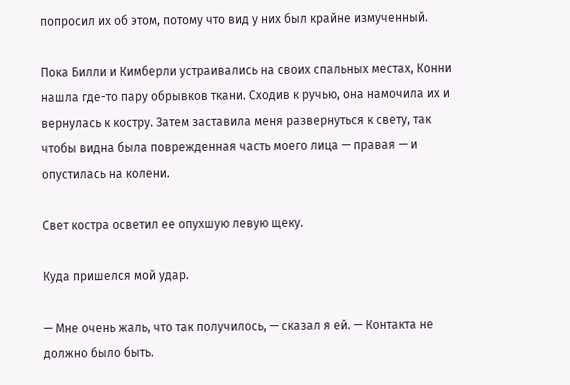попросил их об этом, потому что вид у них был крайне измученный.

Пока Билли и Кимберли устраивались на своих спальных местах, Конни нашла где-то пару обрывков ткани. Сходив к ручью, она намочила их и вернулась к костру. Затем заставила меня развернуться к свету, так чтобы видна была поврежденная часть моего лица — правая — и опустилась на колени.

Свет костра осветил ее опухшую левую щеку.

Куда пришелся мой удар.

— Мне очень жаль, что так получилось, — сказал я ей. — Контакта не должно было быть.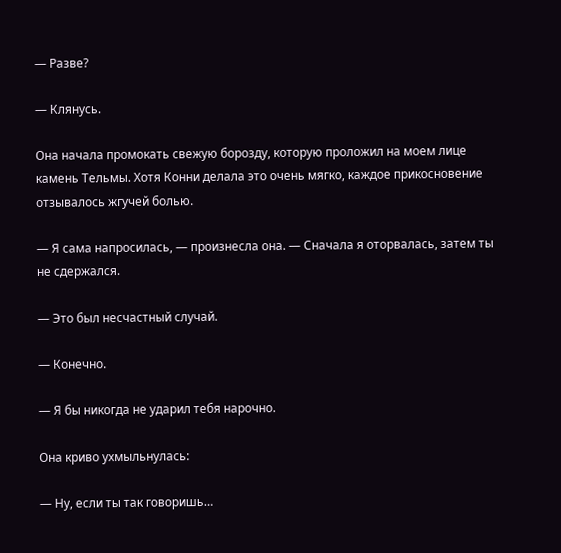— Разве?

— Клянусь.

Она начала промокать свежую борозду, которую проложил на моем лице камень Тельмы. Хотя Конни делала это очень мягко, каждое прикосновение отзывалось жгучей болью.

— Я сама напросилась, — произнесла она. — Сначала я оторвалась, затем ты не сдержался.

— Это был несчастный случай.

— Конечно.

— Я бы никогда не ударил тебя нарочно.

Она криво ухмыльнулась:

— Ну, если ты так говоришь…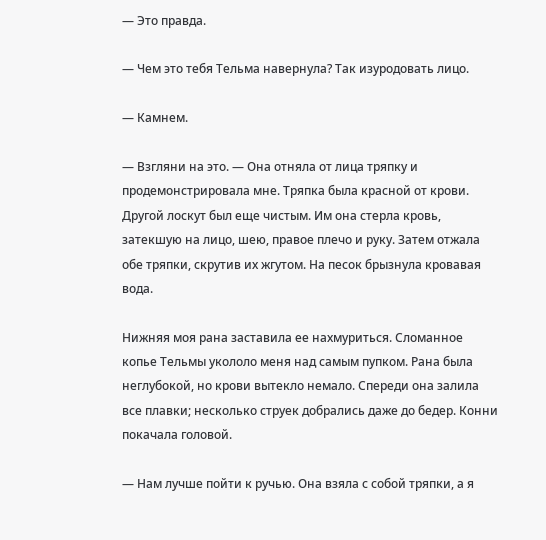— Это правда.

— Чем это тебя Тельма навернула? Так изуродовать лицо.

— Камнем.

— Взгляни на это. — Она отняла от лица тряпку и продемонстрировала мне. Тряпка была красной от крови. Другой лоскут был еще чистым. Им она стерла кровь, затекшую на лицо, шею, правое плечо и руку. Затем отжала обе тряпки, скрутив их жгутом. На песок брызнула кровавая вода.

Нижняя моя рана заставила ее нахмуриться. Сломанное копье Тельмы укололо меня над самым пупком. Рана была неглубокой, но крови вытекло немало. Спереди она залила все плавки; несколько струек добрались даже до бедер. Конни покачала головой.

— Нам лучше пойти к ручью. Она взяла с собой тряпки, а я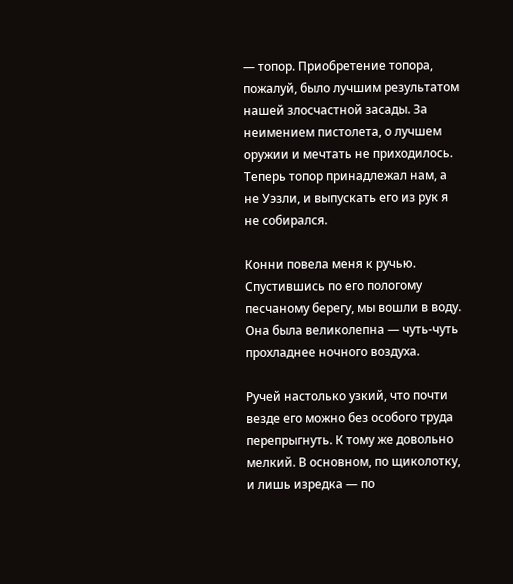— топор. Приобретение топора, пожалуй, было лучшим результатом нашей злосчастной засады. За неимением пистолета, о лучшем оружии и мечтать не приходилось. Теперь топор принадлежал нам, а не Уэзли, и выпускать его из рук я не собирался.

Конни повела меня к ручью. Спустившись по его пологому песчаному берегу, мы вошли в воду. Она была великолепна — чуть-чуть прохладнее ночного воздуха.

Ручей настолько узкий, что почти везде его можно без особого труда перепрыгнуть. К тому же довольно мелкий. В основном, по щиколотку, и лишь изредка — по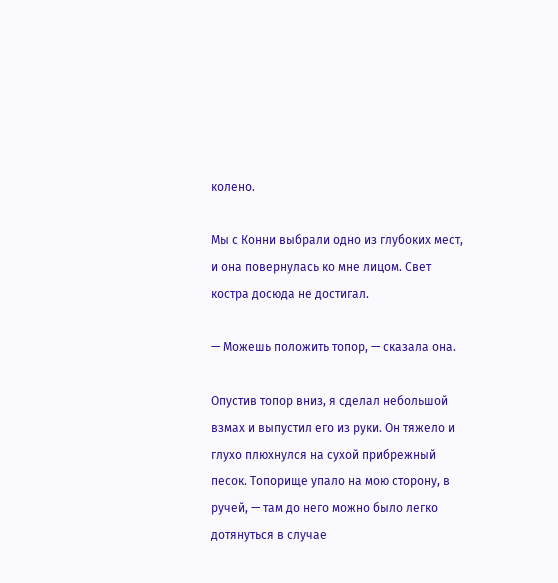колено.

Мы с Конни выбрали одно из глубоких мест, и она повернулась ко мне лицом. Свет костра досюда не достигал.

— Можешь положить топор, — сказала она.

Опустив топор вниз, я сделал небольшой взмах и выпустил его из руки. Он тяжело и глухо плюхнулся на сухой прибрежный песок. Топорище упало на мою сторону, в ручей, — там до него можно было легко дотянуться в случае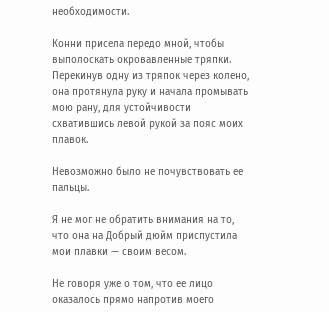необходимости.

Конни присела передо мной, чтобы выполоскать окровавленные тряпки. Перекинув одну из тряпок через колено, она протянула руку и начала промывать мою рану, для устойчивости схватившись левой рукой за пояс моих плавок.

Невозможно было не почувствовать ее пальцы.

Я не мог не обратить внимания на то, что она на Добрый дюйм приспустила мои плавки — своим весом.

Не говоря уже о том, что ее лицо оказалось прямо напротив моего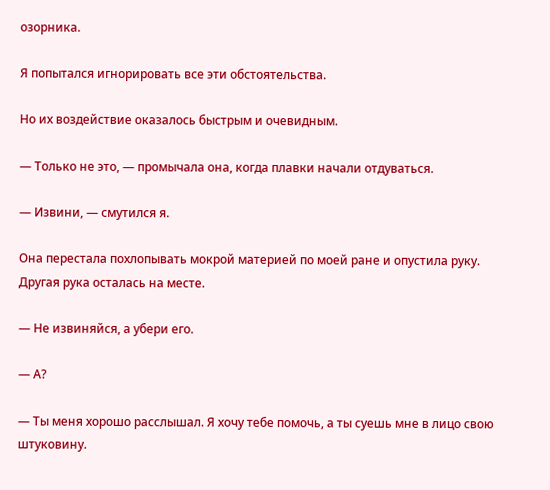озорника.

Я попытался игнорировать все эти обстоятельства.

Но их воздействие оказалось быстрым и очевидным.

— Только не это, — промычала она, когда плавки начали отдуваться.

— Извини, — смутился я.

Она перестала похлопывать мокрой материей по моей ране и опустила руку. Другая рука осталась на месте.

— Не извиняйся, а убери его.

— А?

— Ты меня хорошо расслышал. Я хочу тебе помочь, а ты суешь мне в лицо свою штуковину.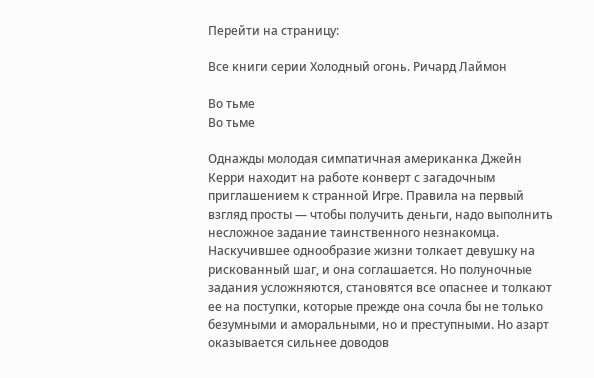Перейти на страницу:

Все книги серии Холодный огонь. Ричард Лаймон

Во тьме
Во тьме

Однажды молодая симпатичная американка Джейн Керри находит на работе конверт с загадочным приглашением к странной Игре. Правила на первый взгляд просты — чтобы получить деньги, надо выполнить несложное задание таинственного незнакомца. Наскучившее однообразие жизни толкает девушку на рискованный шаг, и она соглашается. Но полуночные задания усложняются, становятся все опаснее и толкают ее на поступки, которые прежде она сочла бы не только безумными и аморальными, но и преступными. Но азарт оказывается сильнее доводов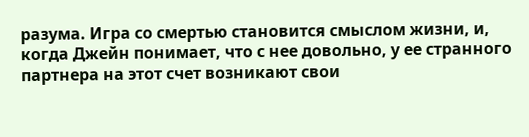разума. Игра со смертью становится смыслом жизни, и, когда Джейн понимает, что с нее довольно, у ее странного партнера на этот счет возникают свои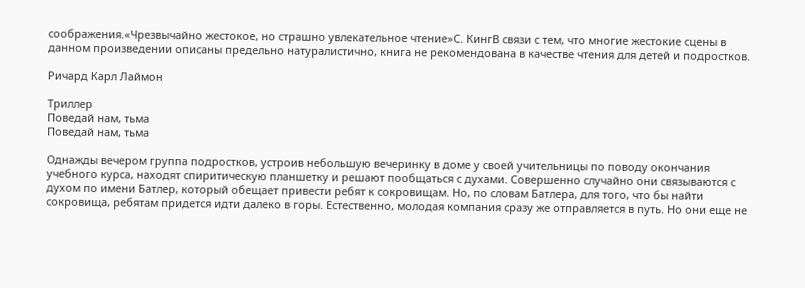соображения.«Чрезвычайно жестокое, но страшно увлекательное чтение»С. КингВ связи с тем, что многие жестокие сцены в данном произведении описаны предельно натуралистично, книга не рекомендована в качестве чтения для детей и подростков.

Ричард Карл Лаймон

Триллер
Поведай нам, тьма
Поведай нам, тьма

Однажды вечером группа подростков, устроив небольшую вечеринку в доме у своей учительницы по поводу окончания учебного курса, находят спиритическую планшетку и решают пообщаться с духами. Совершенно случайно они связываются с духом по имени Батлер, который обещает привести ребят к сокровищам. Но, по словам Батлера, для того, что бы найти сокровища, ребятам придется идти далеко в горы. Естественно, молодая компания сразу же отправляется в путь. Но они еще не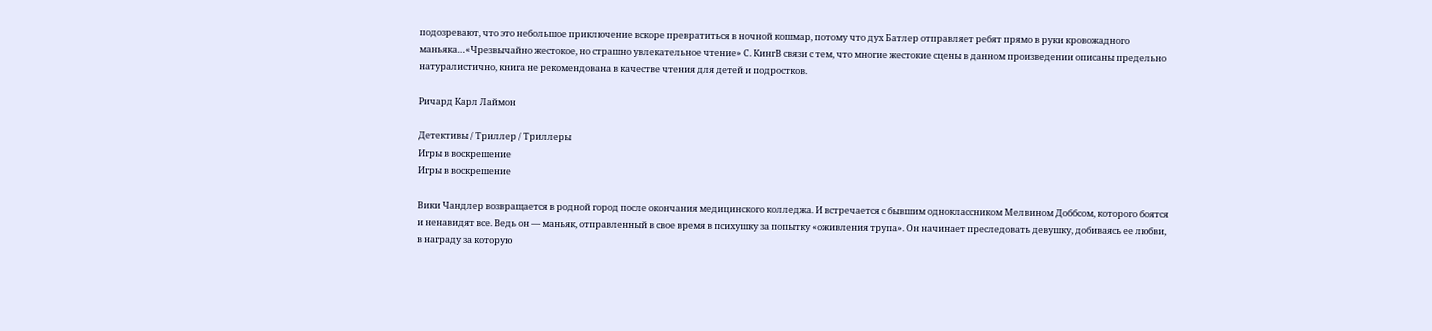подозревают, что это небольшое приключение вскоре превратиться в ночной кошмар, потому что дух Батлер отправляет ребят прямо в руки кровожадного маньяка…«Чрезвычайно жестокое, но страшно увлекательное чтение» С. КингВ связи с тем, что многие жестокие сцены в данном произведении описаны предельно натуралистично, книга не рекомендована в качестве чтения для детей и подростков.

Ричард Карл Лаймон

Детективы / Триллер / Триллеры
Игры в воскрешение
Игры в воскрешение

Вики Чандлер возвращается в родной город после окончания медицинского колледжа. И встречается с бывшим одноклассником Мелвином Доббсом, которого боятся и ненавидят все. Ведь он — маньяк, отправленный в свое время в психушку за попытку «оживления трупа». Он начинает преследовать девушку, добиваясь ее любви, в награду за которую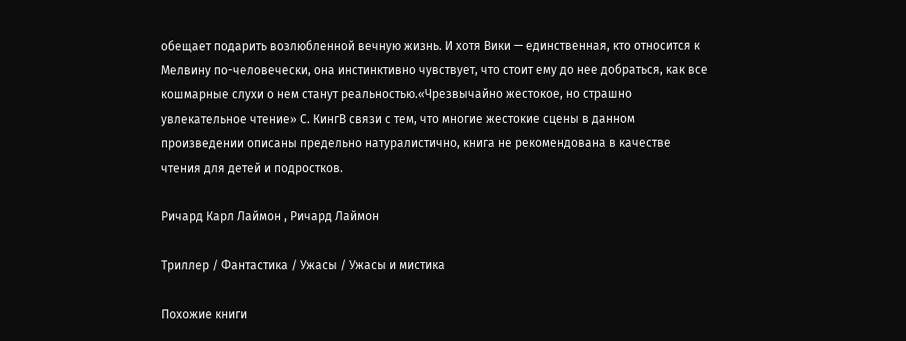обещает подарить возлюбленной вечную жизнь. И хотя Вики — единственная, кто относится к Мелвину по-человечески, она инстинктивно чувствует, что стоит ему до нее добраться, как все кошмарные слухи о нем станут реальностью.«Чрезвычайно жестокое, но страшно увлекательное чтение» С. КингВ связи с тем, что многие жестокие сцены в данном произведении описаны предельно натуралистично, книга не рекомендована в качестве чтения для детей и подростков.

Ричард Карл Лаймон , Ричард Лаймон

Триллер / Фантастика / Ужасы / Ужасы и мистика

Похожие книги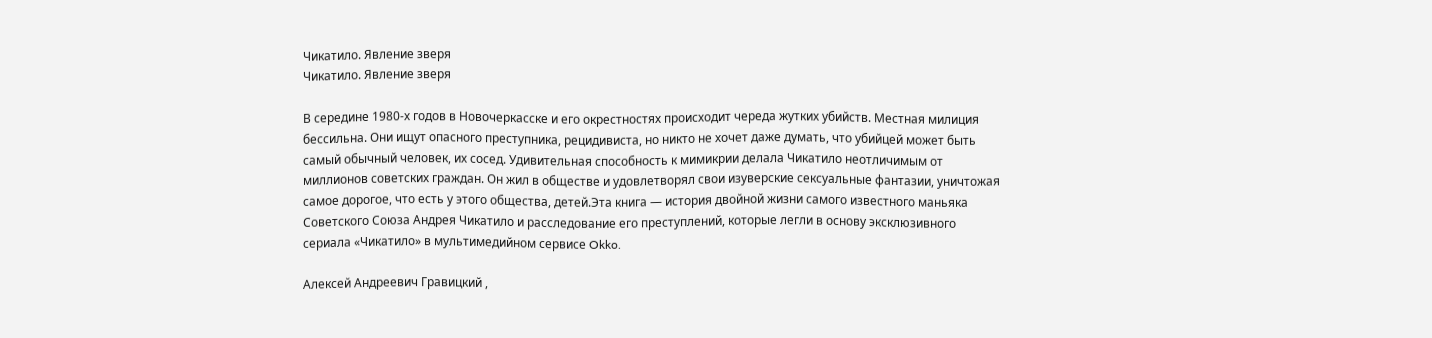Чикатило. Явление зверя
Чикатило. Явление зверя

В середине 1980-х годов в Новочеркасске и его окрестностях происходит череда жутких убийств. Местная милиция бессильна. Они ищут опасного преступника, рецидивиста, но никто не хочет даже думать, что убийцей может быть самый обычный человек, их сосед. Удивительная способность к мимикрии делала Чикатило неотличимым от миллионов советских граждан. Он жил в обществе и удовлетворял свои изуверские сексуальные фантазии, уничтожая самое дорогое, что есть у этого общества, детей.Эта книга — история двойной жизни самого известного маньяка Советского Союза Андрея Чикатило и расследование его преступлений, которые легли в основу эксклюзивного сериала «Чикатило» в мультимедийном сервисе Okko.

Алексей Андреевич Гравицкий ,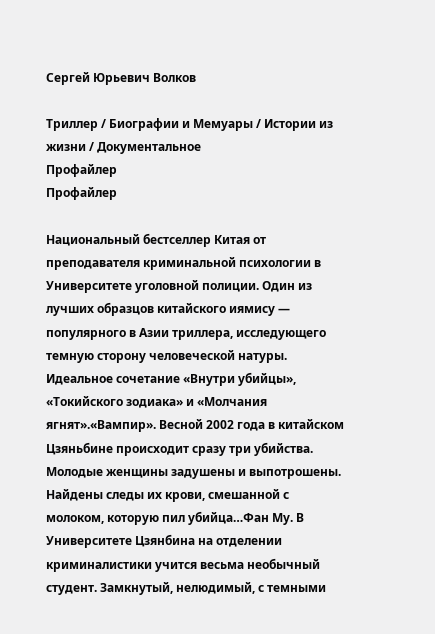Сергей Юрьевич Волков

Триллер / Биографии и Мемуары / Истории из жизни / Документальное
Профайлер
Профайлер

Национальный бестселлер Китая от преподавателя криминальной психологии в Университете уголовной полиции. Один из лучших образцов китайского иямису — популярного в Азии триллера, исследующего темную сторону человеческой натуры. Идеальное сочетание «Внутри убийцы», «Токийского зодиака» и «Молчания ягнят».«Вампир». Весной 2002 года в китайском Цзяньбине происходит сразу три убийства. Молодые женщины задушены и выпотрошены. Найдены следы их крови, смешанной с молоком, которую пил убийца…Фан Му. В Университете Цзянбина на отделении криминалистики учится весьма необычный студент. Замкнутый, нелюдимый, с темными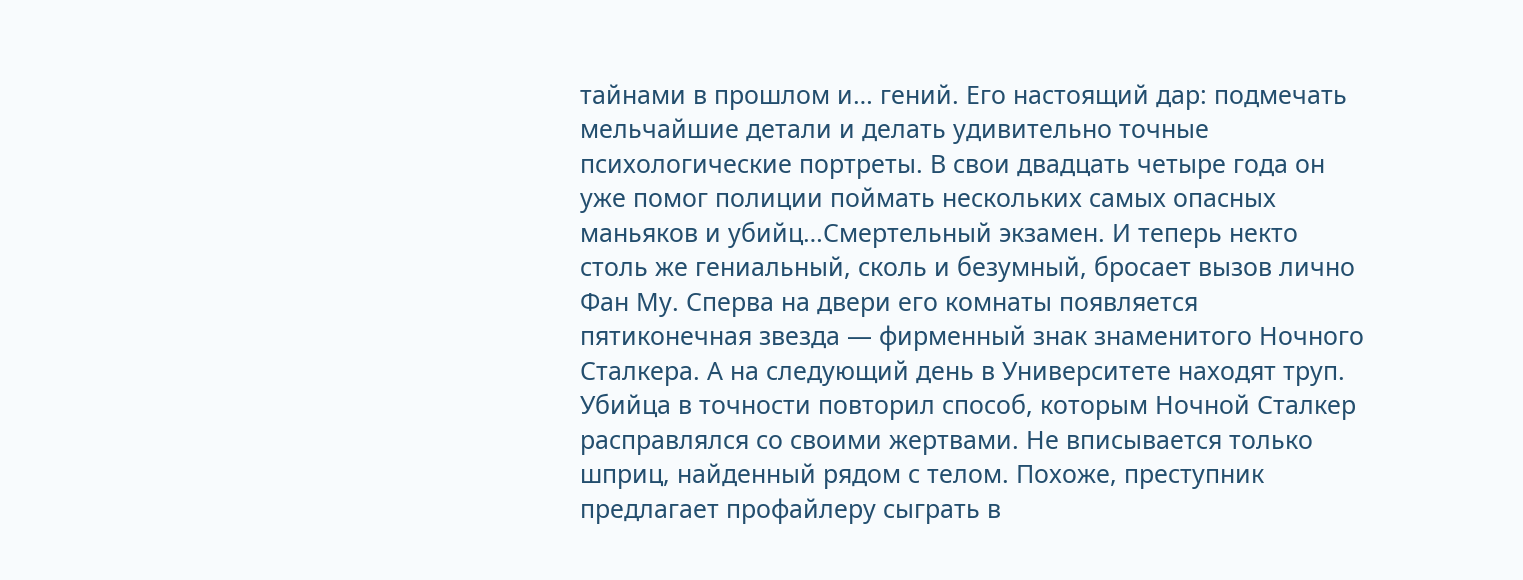тайнами в прошлом и… гений. Его настоящий дар: подмечать мельчайшие детали и делать удивительно точные психологические портреты. В свои двадцать четыре года он уже помог полиции поймать нескольких самых опасных маньяков и убийц…Смертельный экзамен. И теперь некто столь же гениальный, сколь и безумный, бросает вызов лично Фан Му. Сперва на двери его комнаты появляется пятиконечная звезда — фирменный знак знаменитого Ночного Сталкера. А на следующий день в Университете находят труп. Убийца в точности повторил способ, которым Ночной Сталкер расправлялся со своими жертвами. Не вписывается только шприц, найденный рядом с телом. Похоже, преступник предлагает профайлеру сыграть в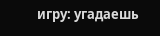игру: угадаешь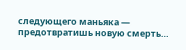следующего маньяка — предотвратишь новую смерть…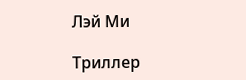Лэй Ми

Триллер